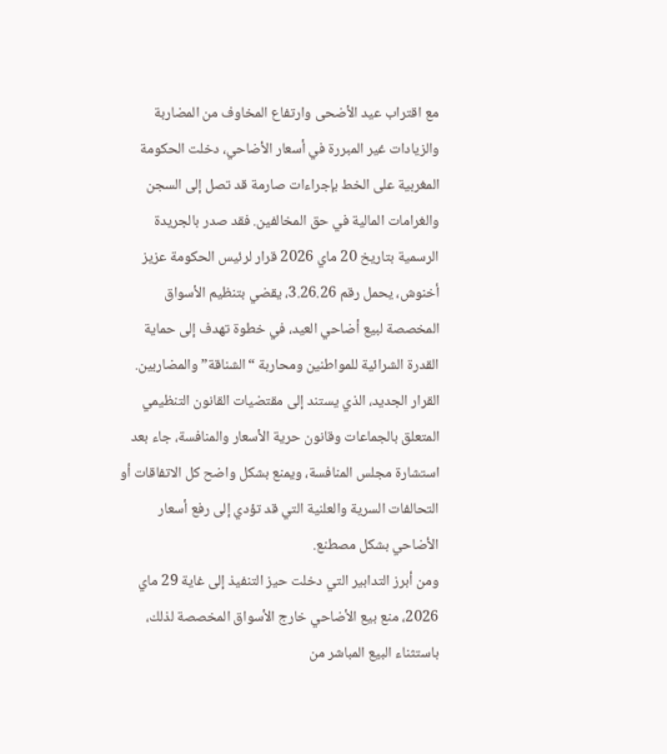مع اقتراب عيد الأضحى وارتفاع المخاوف من المضاربة والزيادات غير المبررة في أسعار الأضاحي، دخلت الحكومة المغربية على الخط بإجراءات صارمة قد تصل إلى السجن والغرامات المالية في حق المخالفين. فقد صدر بالجريدة الرسمية بتاريخ 20 ماي 2026 قرار لرئيس الحكومة عزيز أخنوش، يحمل رقم 3.26.26، يقضي بتنظيم الأسواق المخصصة لبيع أضاحي العيد، في خطوة تهدف إلى حماية القدرة الشرائية للمواطنين ومحاربة “الشناقة” والمضاربين.
القرار الجديد، الذي يستند إلى مقتضيات القانون التنظيمي المتعلق بالجماعات وقانون حرية الأسعار والمنافسة، جاء بعد استشارة مجلس المنافسة، ويمنع بشكل واضح كل الاتفاقات أو التحالفات السرية والعلنية التي قد تؤدي إلى رفع أسعار الأضاحي بشكل مصطنع.
ومن أبرز التدابير التي دخلت حيز التنفيذ إلى غاية 29 ماي 2026، منع بيع الأضاحي خارج الأسواق المخصصة لذلك، باستثناء البيع المباشر من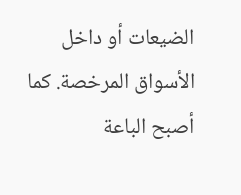الضيعات أو داخل الأسواق المرخصة. كما أصبح الباعة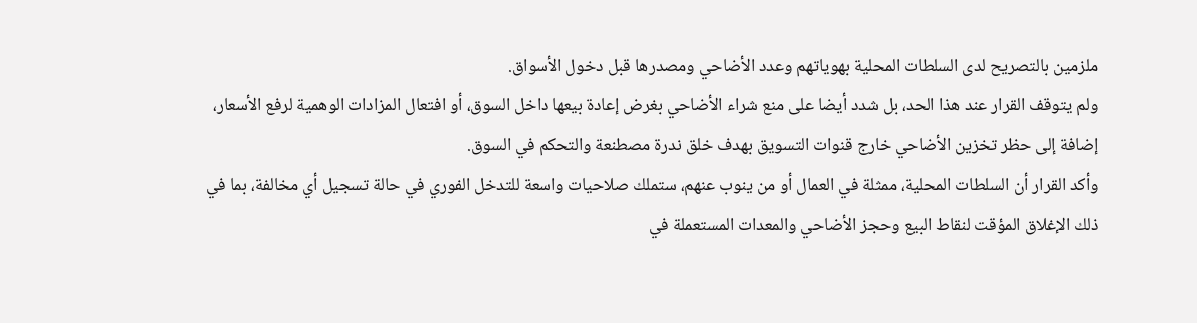ملزمين بالتصريح لدى السلطات المحلية بهوياتهم وعدد الأضاحي ومصدرها قبل دخول الأسواق.
ولم يتوقف القرار عند هذا الحد، بل شدد أيضا على منع شراء الأضاحي بغرض إعادة بيعها داخل السوق، أو افتعال المزادات الوهمية لرفع الأسعار، إضافة إلى حظر تخزين الأضاحي خارج قنوات التسويق بهدف خلق ندرة مصطنعة والتحكم في السوق.
وأكد القرار أن السلطات المحلية، ممثلة في العمال أو من ينوب عنهم، ستملك صلاحيات واسعة للتدخل الفوري في حالة تسجيل أي مخالفة، بما في ذلك الإغلاق المؤقت لنقاط البيع وحجز الأضاحي والمعدات المستعملة في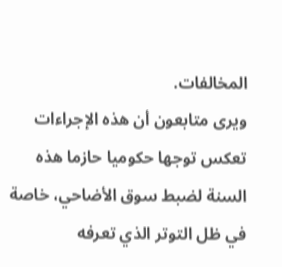المخالفات.
ويرى متابعون أن هذه الإجراءات تعكس توجها حكوميا حازما هذه السنة لضبط سوق الأضاحي، خاصة في ظل التوتر الذي تعرفه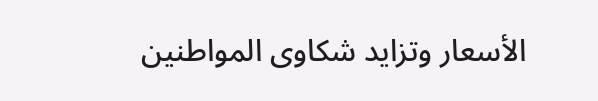الأسعار وتزايد شكاوى المواطنين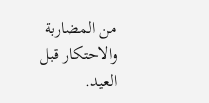من المضاربة والاحتكار قبل العيد.